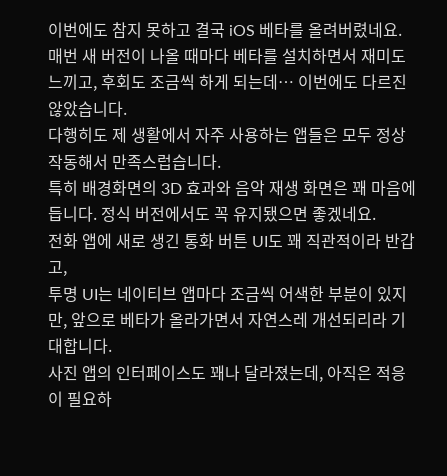이번에도 참지 못하고 결국 iOS 베타를 올려버렸네요. 매번 새 버전이 나올 때마다 베타를 설치하면서 재미도 느끼고, 후회도 조금씩 하게 되는데… 이번에도 다르진 않았습니다.
다행히도 제 생활에서 자주 사용하는 앱들은 모두 정상 작동해서 만족스럽습니다.
특히 배경화면의 3D 효과와 음악 재생 화면은 꽤 마음에 듭니다. 정식 버전에서도 꼭 유지됐으면 좋겠네요.
전화 앱에 새로 생긴 통화 버튼 UI도 꽤 직관적이라 반갑고,
투명 UI는 네이티브 앱마다 조금씩 어색한 부분이 있지만, 앞으로 베타가 올라가면서 자연스레 개선되리라 기대합니다.
사진 앱의 인터페이스도 꽤나 달라졌는데, 아직은 적응이 필요하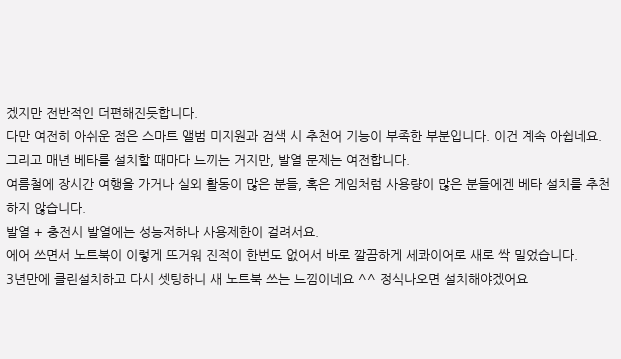겠지만 전반적인 더편해진듯합니다.
다만 여전히 아쉬운 점은 스마트 앨범 미지원과 검색 시 추천어 기능이 부족한 부분입니다. 이건 계속 아쉽네요.
그리고 매년 베타를 설치할 때마다 느끼는 거지만, 발열 문제는 여전합니다.
여름철에 장시간 여행을 가거나 실외 활동이 많은 분들, 혹은 게임처럼 사용량이 많은 분들에겐 베타 설치를 추천하지 않습니다.
발열 + 충전시 발열에는 성능저하나 사용제한이 걸려서요.
에어 쓰면서 노트북이 이렇게 뜨거워 진적이 한번도 없어서 바로 깔끔하게 세콰이어로 새로 싹 밀었습니다.
3년만에 클린설치하고 다시 셋팅하니 새 노트북 쓰는 느낌이네요 ^^ 정식나오면 설치해야겠어요